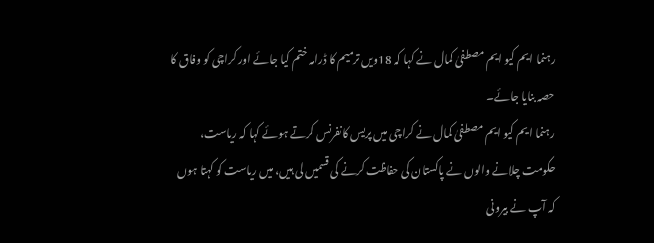رہنما ایم کیو ایم مصطفیٰ کمال نے کہا کہ 18ویں ترمیم کا ڈرامہ ختم کیا جائے اور کراچی کو وفاق کا حصہ بنایا جائے۔
رہنما ایم کیو ایم مصطفیٰ کمال نے کراچی میں پریس کانفرنس کرتے ہوئے کہا کہ ریاست، حکومت چلانے والوں نے پاکستان کی حفاظت کرنے کی قسمیں لی ہیں، میں ریاست کو کہتا ہوں کہ آپ نے بیرونی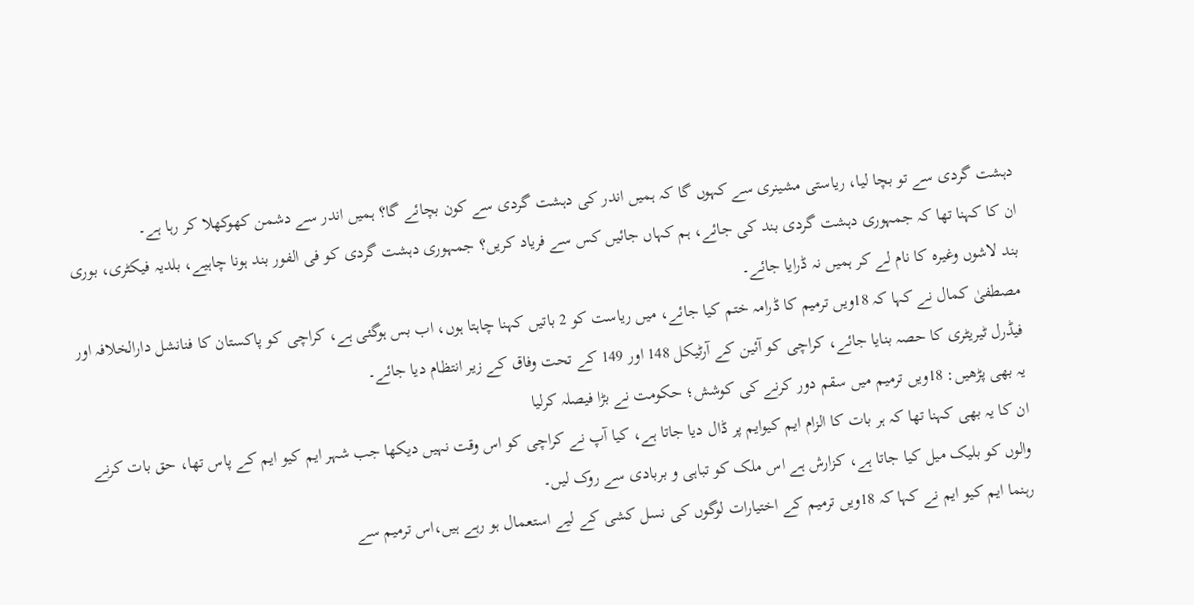دہشت گردی سے تو بچا لیا، ریاستی مشینری سے کہوں گا کہ ہمیں اندر کی دہشت گردی سے کون بچائے گا؟ ہمیں اندر سے دشمن کھوکھلا کر رہا ہے۔
ان کا کہنا تھا کہ جمہوری دہشت گردی بند کی جائے، ہم کہاں جائیں کس سے فریاد کریں؟ جمہوری دہشت گردی کو فی الفور بند ہونا چاہیے، بلدیہ فیکٹری، بوری بند لاشوں وغیرہ کا نام لے کر ہمیں نہ ڈرایا جائے۔
مصطفیٰ کمال نے کہا کہ 18ویں ترمیم کا ڈرامہ ختم کیا جائے، میں ریاست کو 2 باتیں کہنا چاہتا ہوں، اب بس ہوگئی ہے، کراچی کو پاکستان کا فنانشل دارالخلافہ اور فیڈرل ٹیریٹری کا حصہ بنایا جائے، کراچی کو آئین کے آرٹیکل 148 اور 149 کے تحت وفاق کے زیر انتظام دیا جائے۔
یہ بھی پڑھیں: 18ویں ترمیم میں سقم دور کرنے کی کوشش؛ حکومت نے بڑا فیصلہ کرلیا
ان کا یہ بھی کہنا تھا کہ ہر بات کا الزام ایم کیوایم پر ڈال دیا جاتا ہے، کیا آپ نے کراچی کو اس وقت نہیں دیکھا جب شہر ایم کیو ایم کے پاس تھا، حق بات کرنے والوں کو بلیک میل کیا جاتا ہے، کزارش ہے اس ملک کو تباہی و بربادی سے روک لیں۔
رہنما ایم کیو ایم نے کہا کہ 18ویں ترمیم کے اختیارات لوگوں کی نسل کشی کے لیے استعمال ہو رہے ہیں،اس ترمیم سے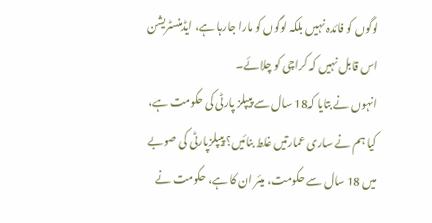لوگوں کو فائدہ نہیں بلکہ لوگوں کو مارا جارہا ہے، ایڈمنسٹریشن اس قابل نہیں کہ کراچی کو چلائے۔
انہوں نے بتایا کہ18 سال سے پیپلز پارٹی کی حکومت ہے، کیا ہم نے ساری عمارتیں غلط بنائیں؟ پیپلزپارٹی کی صوبے میں 18 سال سے حکومت، میئر ان کا ہے، حکومت نے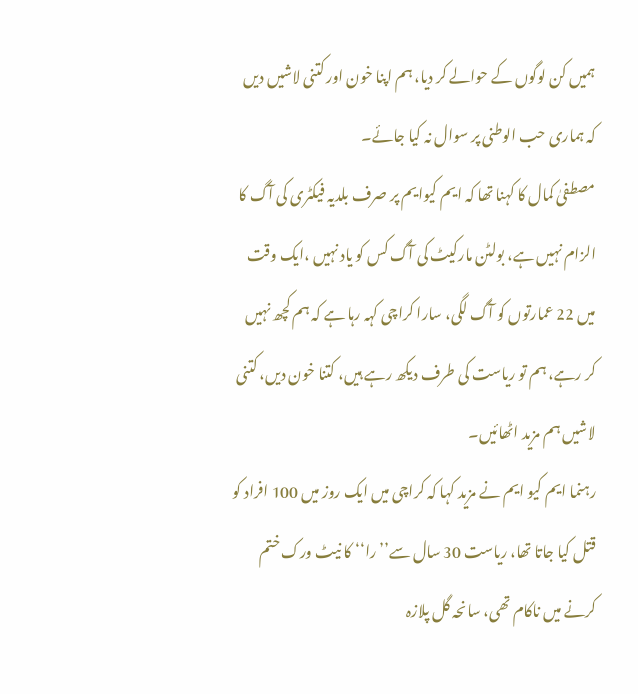ہمیں کن لوگوں کے حوالے کر دیا، ہم اپنا خون اور کتنی لاشیں دیں کہ ہماری حب الوطنی پر سوال نہ کیا جائے۔
مصطفیٰ کمال کا کہنا تھا کہ ایم کیوایم پر صرف بلدیہ فیکٹری کی آگ کا الزام نہیں ہے، بولٹن مارکیٹ کی آگ کس کو یاد نہیں ،ایک وقت میں 22 عمارتوں کو آگ لگی، سارا کراچی کہہ رہا ہے کہ ہم کچھ نہیں کر رہے، ہم تو ریاست کی طرف دیکھ رہے ہیں، کتنا خون دیں، کتنی لاشیں ہم مزید اٹھائیں۔
رہنما ایم کیو ایم نے مزید کہا کہ کراچی میں ایک روز میں 100 افراد کو قتل کیا جاتا تھا، ریاست 30 سال سے’’را‘‘ کا نیٹ ورک ختم کرنے میں ناکام تھی، سانحہ گل پلازہ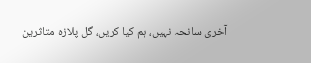آخری سانحہ نہیں، ہم کیا کریں، گل پلازہ متاثرین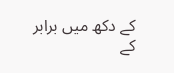کے دکھ میں برابر کے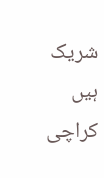شریک ہیں کراچی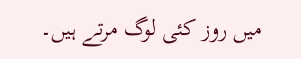میں روز کئی لوگ مرتے ہیں۔